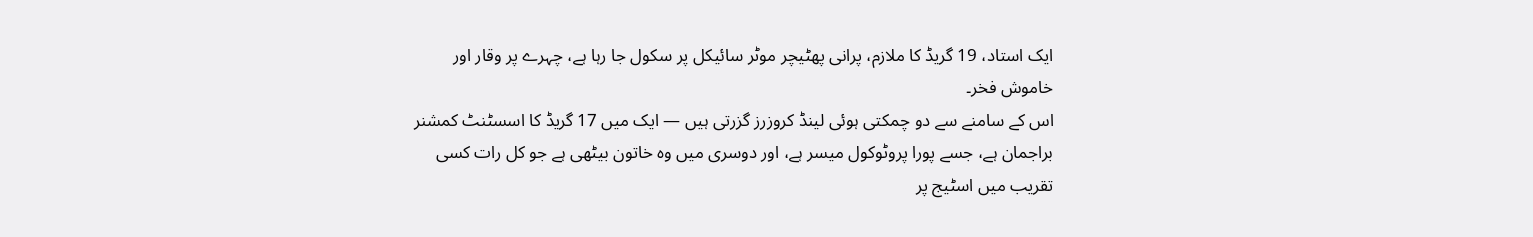ایک استاد، 19 گریڈ کا ملازم، پرانی پھٹیچر موٹر سائیکل پر سکول جا رہا ہے، چہرے پر وقار اور خاموش فخر۔
اس کے سامنے سے دو چمکتی ہوئی لینڈ کروزرز گزرتی ہیں — ایک میں 17 گریڈ کا اسسٹنٹ کمشنر براجمان ہے، جسے پورا پروٹوکول میسر ہے، اور دوسری میں وہ خاتون بیٹھی ہے جو کل رات کسی تقریب میں اسٹیج پر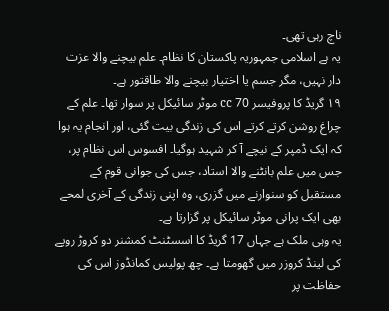ناچ رہی تھی۔
یہ ہے اسلامی جمہوریہ پاکستان کا نظام۔ علم بیچنے والا عزت دار نہیں، مگر جسم یا اختیار بیچنے والا طاقتور ہے۔
۱۹ گریڈ کا پروفیسر 70 cc موٹر سائیکل پر سوار تھا۔ علم کے چراغ روشن کرتے کرتے اس کی زندگی بیت گئی، اور انجام یہ ہوا کہ ایک ڈمپر کے نیچے آ کر شہید ہوگیا۔ افسوس اس نظام پر، جس میں علم بانٹنے والا استاد، جس کی جوانی قوم کے مستقبل کو سنوارنے میں گزری، وہ اپنی زندگی کے آخری لمحے بھی ایک پرانی موٹر سائیکل پر گزارتا ہے۔
یہ وہی ملک ہے جہاں 17 گریڈ کا اسسٹنٹ کمشنر دو کروڑ روپے کی لینڈ کروزر میں گھومتا ہے۔ چھ پولیس کمانڈوز اس کی حفاظت پر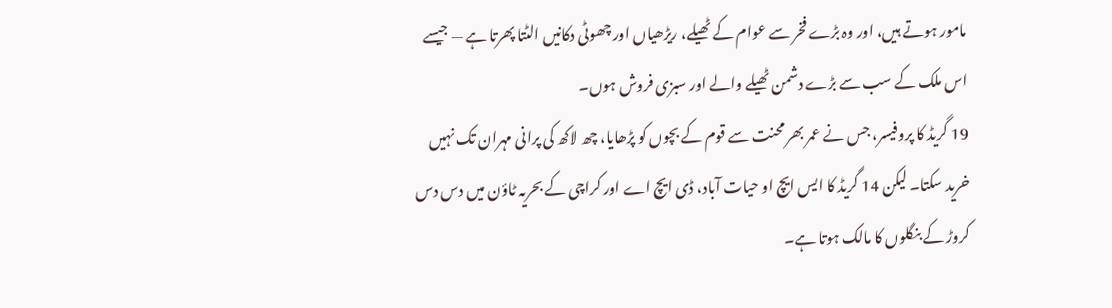مامور ہوتے ہیں، اور وہ بڑے فخر سے عوام کے ٹھیلے، ریڑھیاں اور چھوٹی دکانیں الٹتا پھرتا ہے — جیسے اس ملک کے سب سے بڑے دشمن ٹھیلے والے اور سبزی فروش ہوں۔
19 گریڈ کا پروفیسر، جس نے عمر بھر محنت سے قوم کے بچوں کو پڑھایا، چھ لاکھ کی پرانی مہران تک نہیں خرید سکتا۔ لیکن 14 گریڈ کا ایس ایچ او حیات آباد، ڈی ایچ اے اور کراچی کے بحریہ ٹاؤن میں دس دس کروڑ کے بنگلوں کا مالک ہوتا ہے۔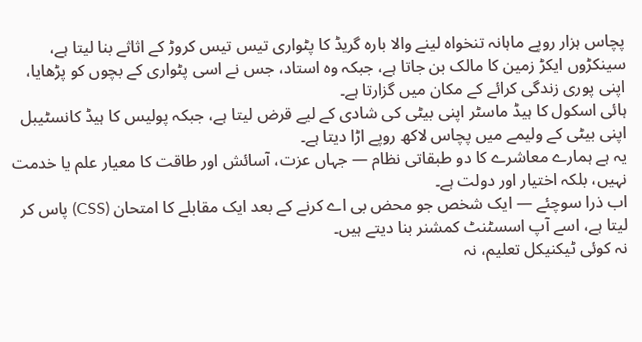پچاس ہزار روپے ماہانہ تنخواہ لینے والا بارہ گریڈ کا پٹواری تیس تیس کروڑ کے اثاثے بنا لیتا ہے، سینکڑوں ایکڑ زمین کا مالک بن جاتا ہے، جبکہ وہ استاد، جس نے اسی پٹواری کے بچوں کو پڑھایا، اپنی پوری زندگی کرائے کے مکان میں گزارتا ہے۔
ہائی اسکول کا ہیڈ ماسٹر اپنی بیٹی کی شادی کے لیے قرض لیتا ہے، جبکہ پولیس کا ہیڈ کانسٹیبل اپنی بیٹی کے ولیمے میں پچاس لاکھ روپے اڑا دیتا ہے۔
یہ ہے ہمارے معاشرے کا دو طبقاتی نظام — جہاں عزت، آسائش اور طاقت کا معیار علم یا خدمت نہیں، بلکہ اختیار اور دولت ہے۔
اب ذرا سوچئے — ایک شخص جو محض بی اے کرنے کے بعد ایک مقابلے کا امتحان (CSS) پاس کر لیتا ہے، اسے آپ اسسٹنٹ کمشنر بنا دیتے ہیں۔
نہ کوئی ٹیکنیکل تعلیم، نہ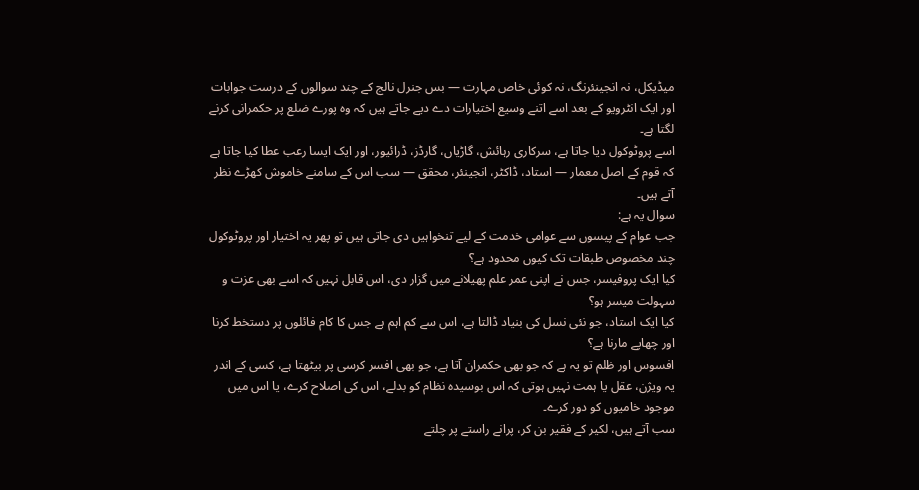میڈیکل، نہ انجینئرنگ، نہ کوئی خاص مہارت — بس جنرل نالج کے چند سوالوں کے درست جوابات اور ایک انٹرویو کے بعد اسے اتنے وسیع اختیارات دے دیے جاتے ہیں کہ وہ پورے ضلع پر حکمرانی کرنے لگتا ہے۔
اسے پروٹوکول دیا جاتا ہے، سرکاری رہائش، گاڑیاں، گارڈز، ڈرائیور، اور ایک ایسا رعب عطا کیا جاتا ہے کہ قوم کے اصل معمار — استاد، ڈاکٹر، انجینئر، محقق — سب اس کے سامنے خاموش کھڑے نظر آتے ہیں۔
سوال یہ ہے:
جب عوام کے پیسوں سے عوامی خدمت کے لیے تنخواہیں دی جاتی ہیں تو پھر یہ اختیار اور پروٹوکول چند مخصوص طبقات تک کیوں محدود ہے؟
کیا ایک پروفیسر، جس نے اپنی عمر علم پھیلانے میں گزار دی، اس قابل نہیں کہ اسے بھی عزت و سہولت میسر ہو؟
کیا ایک استاد، جو نئی نسل کی بنیاد ڈالتا ہے، اس سے کم اہم ہے جس کا کام فائلوں پر دستخط کرنا اور چھاپے مارنا ہے؟
افسوس اور ظلم تو یہ ہے کہ جو بھی حکمران آتا ہے، جو بھی افسر کرسی پر بیٹھتا ہے، کسی کے اندر یہ ویژن، عقل یا ہمت نہیں ہوتی کہ اس بوسیدہ نظام کو بدلے، اس کی اصلاح کرے، یا اس میں موجود خامیوں کو دور کرے۔
سب آتے ہیں، لکیر کے فقیر بن کر، پرانے راستے پر چلتے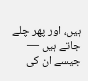ہیں، اور پھر چلے جاتے ہیں — جیسے ان کی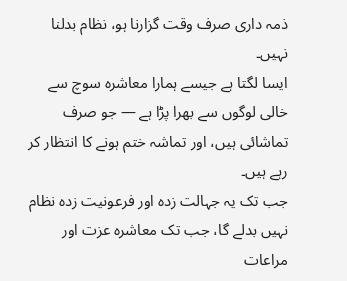ذمہ داری صرف وقت گزارنا ہو، نظام بدلنا نہیں۔
ایسا لگتا ہے جیسے ہمارا معاشرہ سوچ سے خالی لوگوں سے بھرا پڑا ہے — جو صرف تماشائی ہیں، اور تماشہ ختم ہونے کا انتظار کر رہے ہیں۔
جب تک یہ جہالت زدہ اور فرعونیت زدہ نظام نہیں بدلے گا، جب تک معاشرہ عزت اور مراعات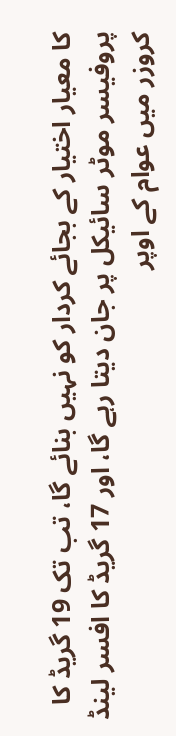کا معیار اختیار کے بجائے کردار کو نہیں بنائے گا، تب تک 19 گریڈ کا پروفیسر موٹر سائیکل پر جان دیتا رہے گا، اور 17 گریڈ کا افسر لینڈ کروزر میں عوام کے اوپر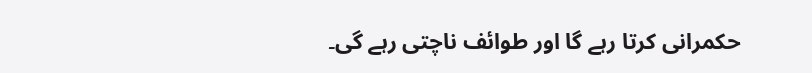حکمرانی کرتا رہے گا اور طوائف ناچتی رہے گی۔